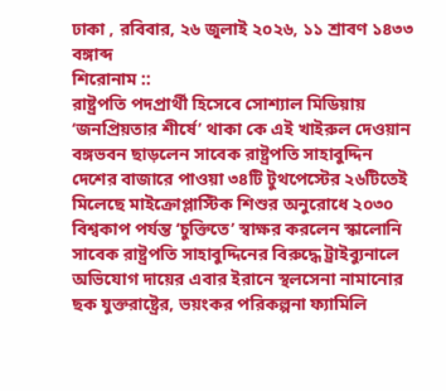ঢাকা , রবিবার, ২৬ জুলাই ২০২৬, ১১ শ্রাবণ ১৪৩৩ বঙ্গাব্দ
শিরোনাম ::
রাষ্ট্রপতি পদপ্রার্থী হিসেবে সোশ্যাল মিডিয়ায় ‘জনপ্রিয়তার শীর্ষে’ থাকা কে এই খাইরুল দেওয়ান বঙ্গভবন ছাড়লেন সাবেক রাষ্ট্রপতি সাহাবুদ্দিন দেশের বাজারে পাওয়া ৩৪টি টুথপেস্টের ২৬টিতেই মিলেছে মাইক্রোপ্লাস্টিক শিশুর অনুরোধে ২০৩০ বিশ্বকাপ পর্যন্ত ‘চুক্তিতে’ স্বাক্ষর করলেন স্কালোনি সাবেক রাষ্ট্রপতি সাহাবুদ্দিনের বিরুদ্ধে ট্রাইব্যুনালে অভিযোগ দায়ের এবার ইরানে স্থলসেনা নামানোর ছক যুক্তরাষ্ট্রের, ভয়ংকর পরিকল্পনা ফ্যামিলি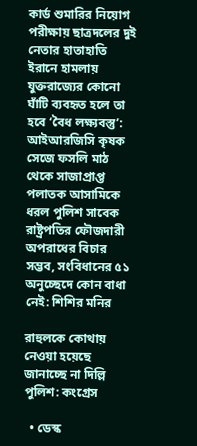কার্ড শুমারির নিয়োগ পরীক্ষায় ছাত্রদলের দুই নেতার হাতাহাতি ইরানে হামলায় যুক্তরাজ্যের কোনো ঘাঁটি ব্যবহৃত হলে তা হবে ‘বৈধ লক্ষ্যবস্তু’: আইআরজিসি কৃষক সেজে ফসলি মাঠ থেকে সাজাপ্রাপ্ত পলাতক আসামিকে ধরল পুলিশ সাবেক রাষ্ট্রপতির ফৌজদারী অপরাধের বিচার সম্ভব, সংবিধানের ৫১ অনুচ্ছেদে কোন বাধা নেই: শিশির মনির

রাহুলকে কোথায় নেওয়া হয়েছে জানাচ্ছে না দিল্লি পুলিশ: কংগ্রেস

  • ডেস্ক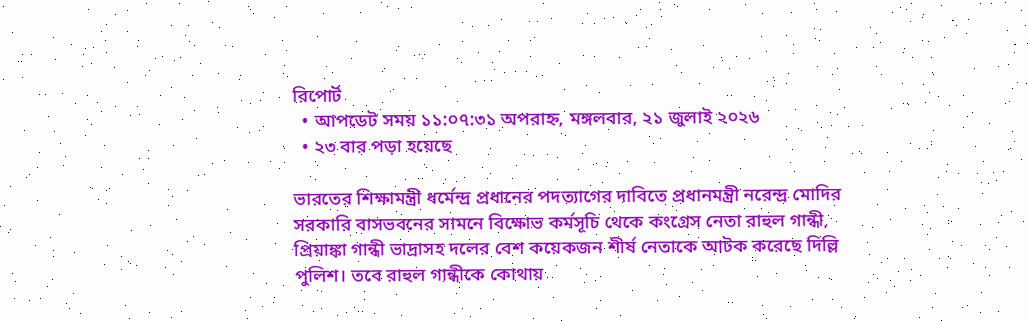রিপোর্ট
  • আপডেট সময় ১১:০৭:৩১ অপরাহ্ন, মঙ্গলবার, ২১ জুলাই ২০২৬
  • ২৩ বার পড়া হয়েছে

ভারতের শিক্ষামন্ত্রী ধর্মেন্দ্র প্রধানের পদত্যাগের দাবিতে প্রধানমন্ত্রী নরেন্দ্র মোদির সরকারি বাসভবনের সামনে বিক্ষোভ কর্মসূচি থেকে কংগ্রেস নেতা রাহুল গান্ধী, প্রিয়াঙ্কা গান্ধী ভাদ্রাসহ দলের বেশ কয়েকজন শীর্ষ নেতাকে আটক করেছে দিল্লি পুলিশ। তবে রাহুল গান্ধীকে কোথায়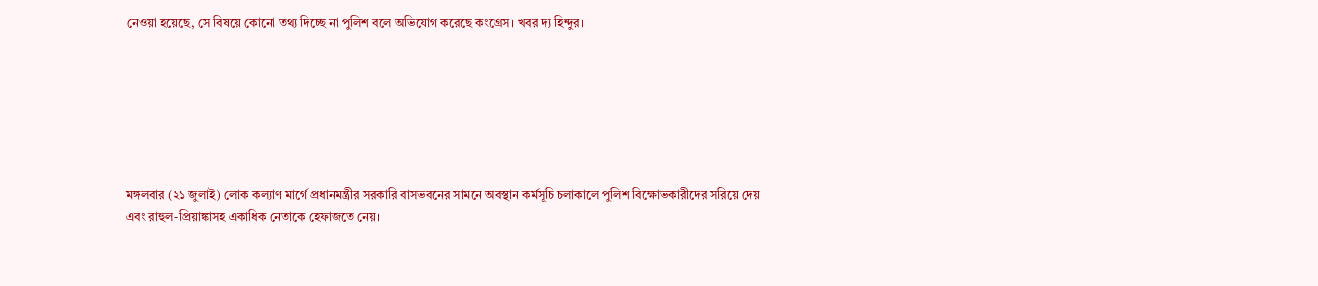নেওয়া হয়েছে, সে বিষয়ে কোনো তথ্য দিচ্ছে না পুলিশ বলে অভিযোগ করেছে কংগ্রেস। খবর দ্য হিন্দুর।







মঙ্গলবার (২১ জুলাই) লোক কল্যাণ মার্গে প্রধানমন্ত্রীর সরকারি বাসভবনের সামনে অবস্থান কর্মসূচি চলাকালে পুলিশ বিক্ষোভকারীদের সরিয়ে দেয় এবং রাহুল-প্রিয়াঙ্কাসহ একাধিক নেতাকে হেফাজতে নেয়।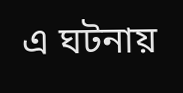এ ঘটনায়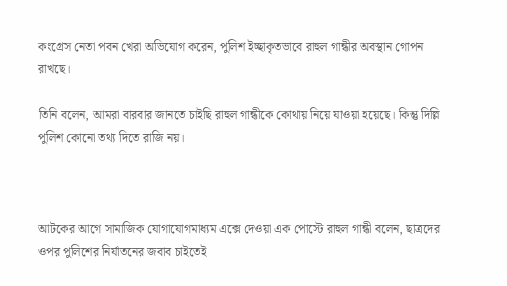কংগ্রেস নেতা পবন খেরা অভিযোগ করেন, পুলিশ ইচ্ছাকৃতভাবে রাহুল গান্ধীর অবস্থান গোপন রাখছে।

তিনি বলেন, আমরা বারবার জানতে চাইছি রাহুল গান্ধীকে কোথায় নিয়ে যাওয়া হয়েছে। কিন্তু দিল্লি পুলিশ কোনো তথ্য দিতে রাজি নয়।



আটকের আগে সামাজিক যোগাযোগমাধ্যম এক্সে দেওয়া এক পোস্টে রাহুল গান্ধী বলেন, ছাত্রদের ওপর পুলিশের নির্যাতনের জবাব চাইতেই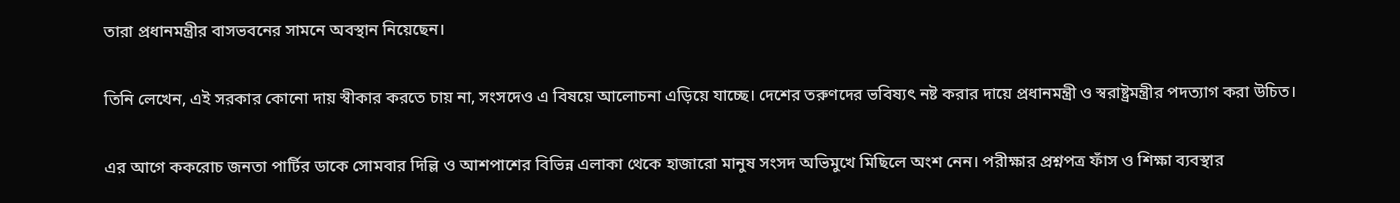তারা প্রধানমন্ত্রীর বাসভবনের সামনে অবস্থান নিয়েছেন।

তিনি লেখেন, এই সরকার কোনো দায় স্বীকার করতে চায় না, সংসদেও এ বিষয়ে আলোচনা এড়িয়ে যাচ্ছে। দেশের তরুণদের ভবিষ্যৎ নষ্ট করার দায়ে প্রধানমন্ত্রী ও স্বরাষ্ট্রমন্ত্রীর পদত্যাগ করা উচিত।

এর আগে ককরোচ জনতা পার্টির ডাকে সোমবার দিল্লি ও আশপাশের বিভিন্ন এলাকা থেকে হাজারো মানুষ সংসদ অভিমুখে মিছিলে অংশ নেন। পরীক্ষার প্রশ্নপত্র ফাঁস ও শিক্ষা ব্যবস্থার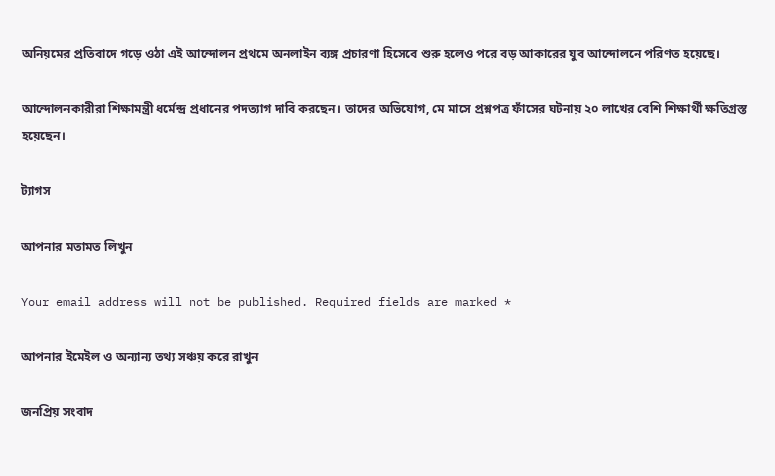অনিয়মের প্রতিবাদে গড়ে ওঠা এই আন্দোলন প্রথমে অনলাইন ব্যঙ্গ প্রচারণা হিসেবে শুরু হলেও পরে বড় আকারের যুব আন্দোলনে পরিণত হয়েছে।

আন্দোলনকারীরা শিক্ষামন্ত্রী ধর্মেন্দ্র প্রধানের পদত্যাগ দাবি করছেন। তাদের অভিযোগ, মে মাসে প্রশ্নপত্র ফাঁসের ঘটনায় ২০ লাখের বেশি শিক্ষার্থী ক্ষতিগ্রস্ত হয়েছেন।

ট্যাগস

আপনার মতামত লিখুন

Your email address will not be published. Required fields are marked *

আপনার ইমেইল ও অন্যান্য তথ্য সঞ্চয় করে রাখুন

জনপ্রিয় সংবাদ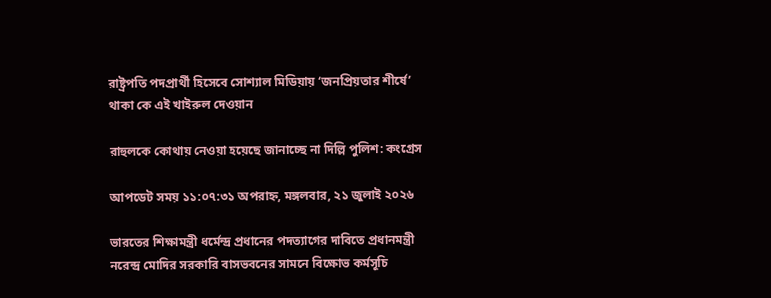রাষ্ট্রপতি পদপ্রার্থী হিসেবে সোশ্যাল মিডিয়ায় ‘জনপ্রিয়তার শীর্ষে’ থাকা কে এই খাইরুল দেওয়ান

রাহুলকে কোথায় নেওয়া হয়েছে জানাচ্ছে না দিল্লি পুলিশ: কংগ্রেস

আপডেট সময় ১১:০৭:৩১ অপরাহ্ন, মঙ্গলবার, ২১ জুলাই ২০২৬

ভারতের শিক্ষামন্ত্রী ধর্মেন্দ্র প্রধানের পদত্যাগের দাবিতে প্রধানমন্ত্রী নরেন্দ্র মোদির সরকারি বাসভবনের সামনে বিক্ষোভ কর্মসূচি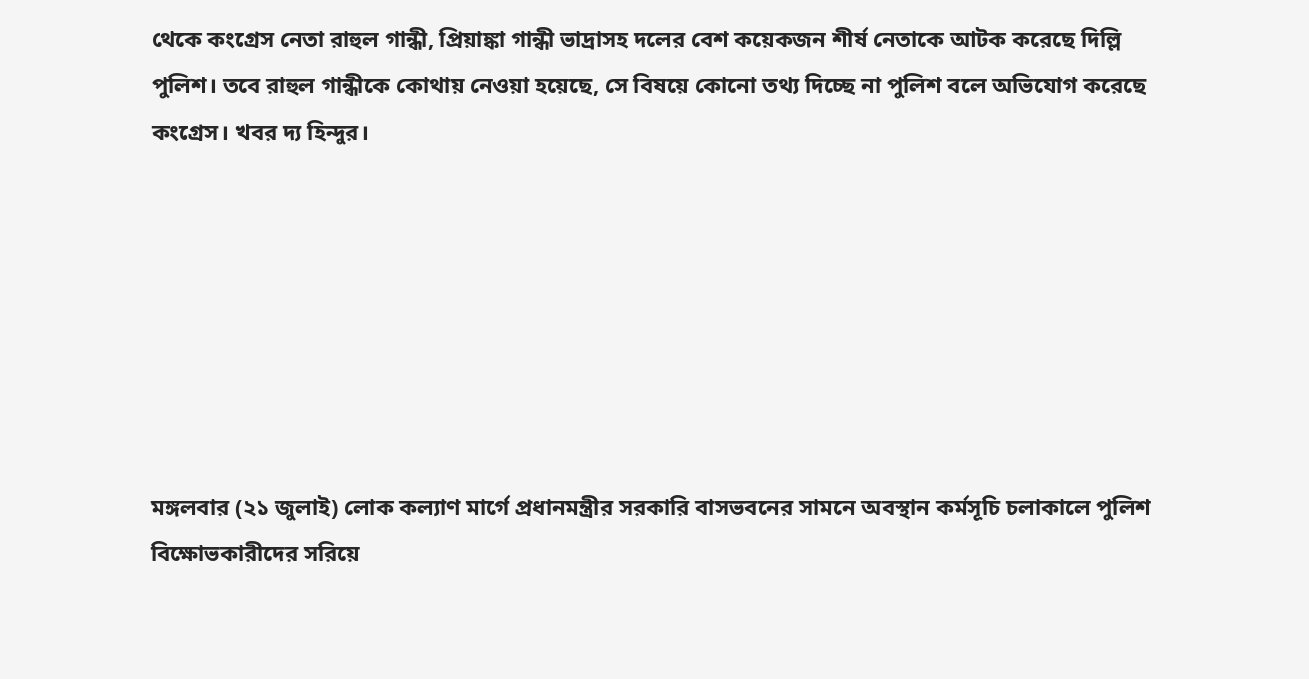থেকে কংগ্রেস নেতা রাহুল গান্ধী, প্রিয়াঙ্কা গান্ধী ভাদ্রাসহ দলের বেশ কয়েকজন শীর্ষ নেতাকে আটক করেছে দিল্লি পুলিশ। তবে রাহুল গান্ধীকে কোথায় নেওয়া হয়েছে, সে বিষয়ে কোনো তথ্য দিচ্ছে না পুলিশ বলে অভিযোগ করেছে কংগ্রেস। খবর দ্য হিন্দুর।







মঙ্গলবার (২১ জুলাই) লোক কল্যাণ মার্গে প্রধানমন্ত্রীর সরকারি বাসভবনের সামনে অবস্থান কর্মসূচি চলাকালে পুলিশ বিক্ষোভকারীদের সরিয়ে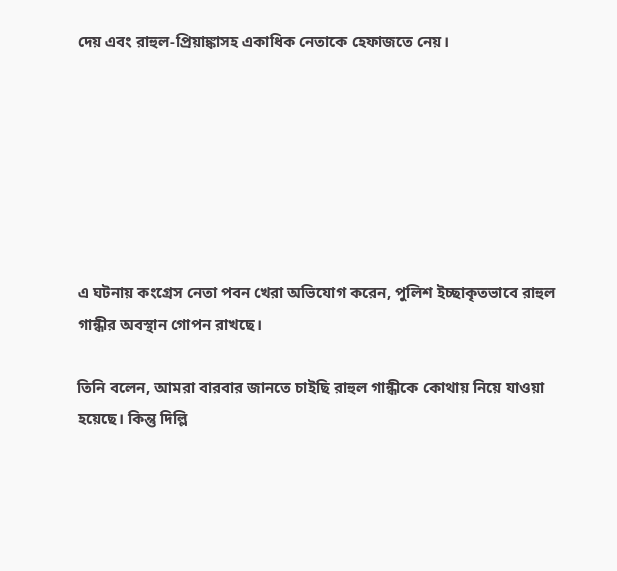দেয় এবং রাহুল-প্রিয়াঙ্কাসহ একাধিক নেতাকে হেফাজতে নেয়।







এ ঘটনায় কংগ্রেস নেতা পবন খেরা অভিযোগ করেন, পুলিশ ইচ্ছাকৃতভাবে রাহুল গান্ধীর অবস্থান গোপন রাখছে।

তিনি বলেন, আমরা বারবার জানতে চাইছি রাহুল গান্ধীকে কোথায় নিয়ে যাওয়া হয়েছে। কিন্তু দিল্লি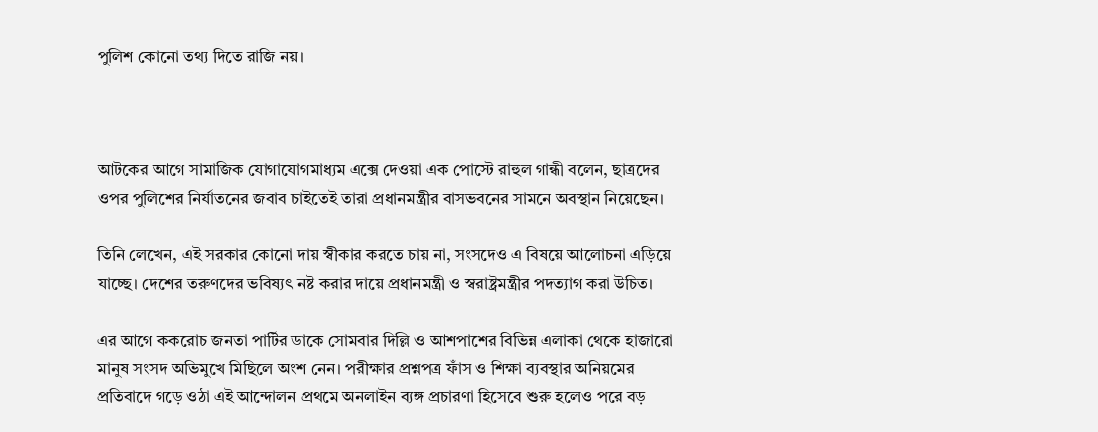পুলিশ কোনো তথ্য দিতে রাজি নয়।



আটকের আগে সামাজিক যোগাযোগমাধ্যম এক্সে দেওয়া এক পোস্টে রাহুল গান্ধী বলেন, ছাত্রদের ওপর পুলিশের নির্যাতনের জবাব চাইতেই তারা প্রধানমন্ত্রীর বাসভবনের সামনে অবস্থান নিয়েছেন।

তিনি লেখেন, এই সরকার কোনো দায় স্বীকার করতে চায় না, সংসদেও এ বিষয়ে আলোচনা এড়িয়ে যাচ্ছে। দেশের তরুণদের ভবিষ্যৎ নষ্ট করার দায়ে প্রধানমন্ত্রী ও স্বরাষ্ট্রমন্ত্রীর পদত্যাগ করা উচিত।

এর আগে ককরোচ জনতা পার্টির ডাকে সোমবার দিল্লি ও আশপাশের বিভিন্ন এলাকা থেকে হাজারো মানুষ সংসদ অভিমুখে মিছিলে অংশ নেন। পরীক্ষার প্রশ্নপত্র ফাঁস ও শিক্ষা ব্যবস্থার অনিয়মের প্রতিবাদে গড়ে ওঠা এই আন্দোলন প্রথমে অনলাইন ব্যঙ্গ প্রচারণা হিসেবে শুরু হলেও পরে বড়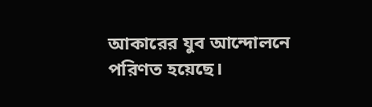আকারের যুব আন্দোলনে পরিণত হয়েছে।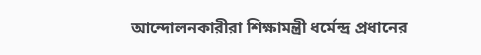আন্দোলনকারীরা শিক্ষামন্ত্রী ধর্মেন্দ্র প্রধানের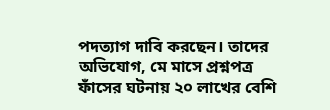পদত্যাগ দাবি করছেন। তাদের অভিযোগ, মে মাসে প্রশ্নপত্র ফাঁসের ঘটনায় ২০ লাখের বেশি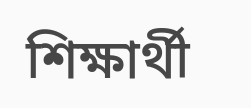শিক্ষার্থী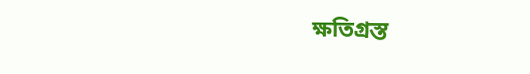ক্ষতিগ্রস্ত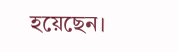হয়েছেন।